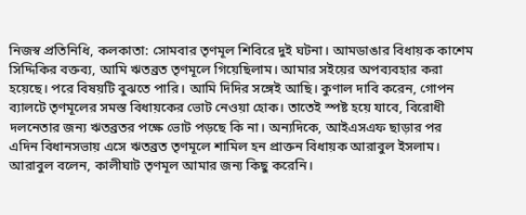নিজস্ব প্রতিনিধি, কলকাতা: সোমবার তৃণমূল শিবিরে দুই ঘটনা। আমডাঙার বিধায়ক কাশেম সিদ্দিকির বক্তব্য, আমি ঋতব্রত তৃণমূলে গিয়েছিলাম। আমার সইয়ের অপব্যবহার করা হয়েছে। পরে বিষয়টি বুঝতে পারি। আমি দিদির সঙ্গেই আছি। কুণাল দাবি করেন, গোপন ব্যালটে তৃণমূলের সমস্ত বিধায়কের ভোট নেওয়া হোক। তাতেই স্পষ্ট হয়ে যাবে, বিরোধী দলনেতার জন্য ঋতব্রতর পক্ষে ভোট পড়ছে কি না। অন্যদিকে, আইএসএফ ছাড়ার পর এদিন বিধানসভায় এসে ঋতব্রত তৃণমূলে শামিল হন প্রাক্তন বিধায়ক আরাবুল ইসলাম। আরাবুল বলেন, কালীঘাট তৃণমূল আমার জন্য কিছু করেনি।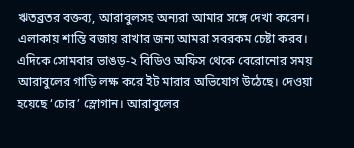ঋতব্রতর বক্তব্য, আরাবুলসহ অন্যরা আমার সঙ্গে দেখা করেন। এলাকায় শান্তি বজায় রাখার জন্য আমরা সবরকম চেষ্টা করব।
এদিকে সোমবার ভাঙড়-২ বিডিও অফিস থেকে বেরোনোর সময় আরাবুলের গাড়ি লক্ষ করে ইট মারার অভিযোগ উঠেছে। দেওয়া হয়েছে ‘চোর’ স্লোগান। আরাবুলের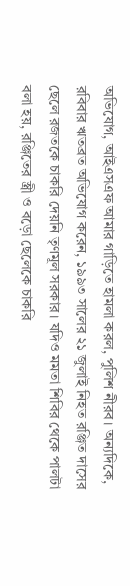অভিযোগ, আইএসএফ আমার গাড়িতে হামলা করল, পুলিশ নীরব। অন্যদিকে, রবিবার ঋতব্রত অভিযোগ করেন, ১৯৯৩ সালের ২১ জুলাই নিহত রঞ্জিত দাসের ছেলে রজতকে চাকরি দেয়নি তৃণমূল সরকার। যদিও মমতা শিবির থেকে পালটা বলা হয়, রঞ্জিতের স্ত্রী ও বড়ো ছেলেকে চাকরি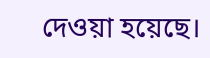দেওয়া হয়েছে।